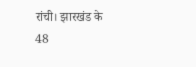रांची। झारखंड के 48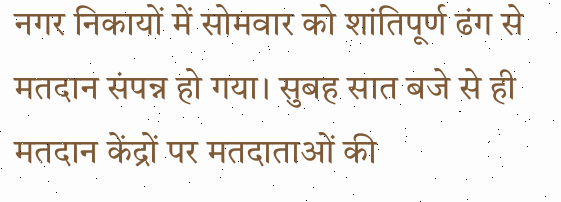नगर निकायों में सोमवार को शांतिपूर्ण ढंग से मतदान संपन्न हो गया। सुबह सात बजे से ही मतदान केंद्रों पर मतदाताओं की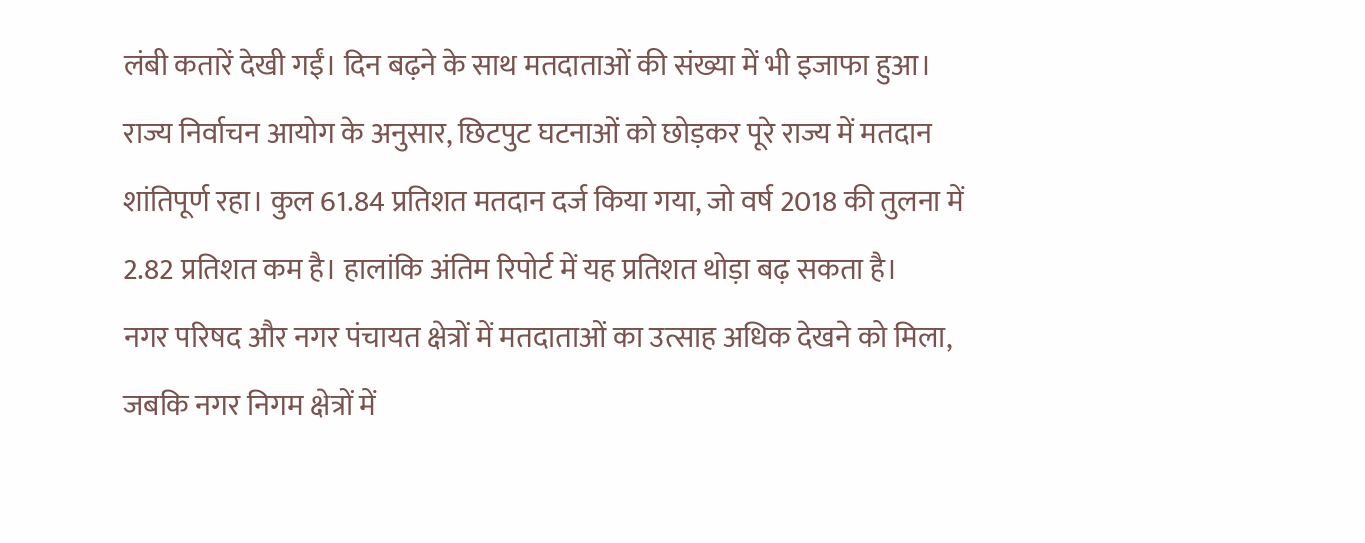लंबी कतारें देखी गईं। दिन बढ़ने के साथ मतदाताओं की संख्या में भी इजाफा हुआ।
राज्य निर्वाचन आयोग के अनुसार, छिटपुट घटनाओं को छोड़कर पूरे राज्य में मतदान शांतिपूर्ण रहा। कुल 61.84 प्रतिशत मतदान दर्ज किया गया, जो वर्ष 2018 की तुलना में 2.82 प्रतिशत कम है। हालांकि अंतिम रिपोर्ट में यह प्रतिशत थोड़ा बढ़ सकता है।
नगर परिषद और नगर पंचायत क्षेत्रों में मतदाताओं का उत्साह अधिक देखने को मिला, जबकि नगर निगम क्षेत्रों में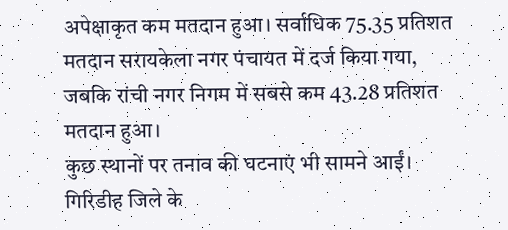अपेक्षाकृत कम मतदान हुआ। सर्वाधिक 75.35 प्रतिशत मतदान सरायकेला नगर पंचायत में दर्ज किया गया, जबकि रांची नगर निगम में सबसे कम 43.28 प्रतिशत मतदान हुआ।
कुछ स्थानों पर तनाव की घटनाएं भी सामने आईं। गिरिडीह जिले के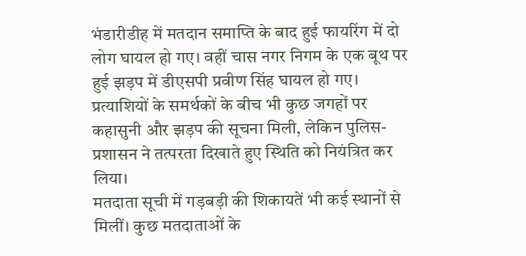भंडारीडीह में मतदान समाप्ति के बाद हुई फायरिंग में दो लोग घायल हो गए। वहीं चास नगर निगम के एक बूथ पर हुई झड़प में डीएसपी प्रवीण सिंह घायल हो गए। प्रत्याशियों के समर्थकों के बीच भी कुछ जगहों पर कहासुनी और झड़प की सूचना मिली, लेकिन पुलिस-प्रशासन ने तत्परता दिखाते हुए स्थिति को नियंत्रित कर लिया।
मतदाता सूची में गड़बड़ी की शिकायतें भी कई स्थानों से मिलीं। कुछ मतदाताओं के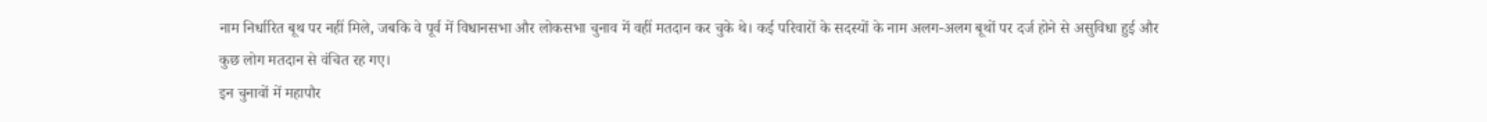नाम निर्धारित बूथ पर नहीं मिले, जबकि वे पूर्व में विधानसभा और लोकसभा चुनाव में वहीं मतदान कर चुके थे। कई परिवारों के सदस्यों के नाम अलग-अलग बूथों पर दर्ज होने से असुविधा हुई और कुछ लोग मतदान से वंचित रह गए।
इन चुनावों में महापौर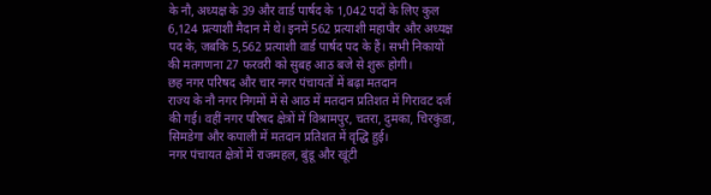के नौ, अध्यक्ष के 39 और वार्ड पार्षद के 1,042 पदों के लिए कुल 6,124 प्रत्याशी मैदान में थे। इनमें 562 प्रत्याशी महापौर और अध्यक्ष पद के, जबकि 5,562 प्रत्याशी वार्ड पार्षद पद के हैं। सभी निकायों की मतगणना 27 फरवरी को सुबह आठ बजे से शुरू होगी।
छह नगर परिषद और चार नगर पंचायतों में बढ़ा मतदान
राज्य के नौ नगर निगमों में से आठ में मतदान प्रतिशत में गिरावट दर्ज की गई। वहीं नगर परिषद क्षेत्रों में विश्रामपुर, चतरा, दुमका, चिरकुंडा, सिमडेगा और कपाली में मतदान प्रतिशत में वृद्धि हुई।
नगर पंचायत क्षेत्रों में राजमहल, बुंडू और खूंटी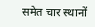समेत चार स्थानों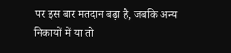पर इस बार मतदान बढ़ा है, जबकि अन्य निकायों में या तो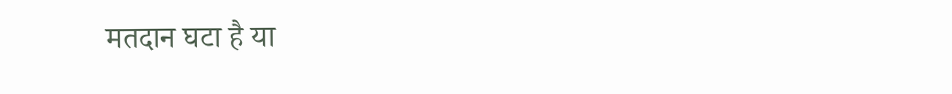मतदान घटा है या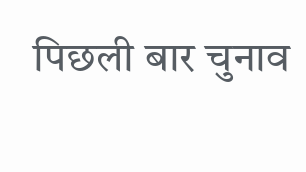पिछली बार चुनाव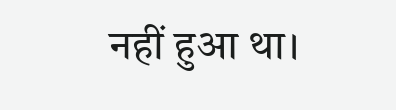नहीं हुआ था।